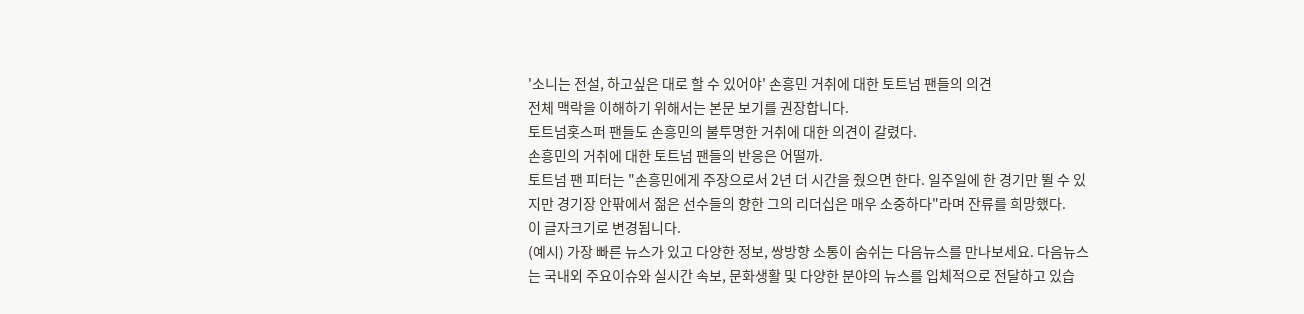'소니는 전설, 하고싶은 대로 할 수 있어야' 손흥민 거취에 대한 토트넘 팬들의 의견
전체 맥락을 이해하기 위해서는 본문 보기를 권장합니다.
토트넘홋스퍼 팬들도 손흥민의 불투명한 거취에 대한 의견이 갈렸다.
손흥민의 거취에 대한 토트넘 팬들의 반응은 어떨까.
토트넘 팬 피터는 "손흥민에게 주장으로서 2년 더 시간을 줬으면 한다. 일주일에 한 경기만 뛸 수 있지만 경기장 안팎에서 젊은 선수들의 향한 그의 리더십은 매우 소중하다"라며 잔류를 희망했다.
이 글자크기로 변경됩니다.
(예시) 가장 빠른 뉴스가 있고 다양한 정보, 쌍방향 소통이 숨쉬는 다음뉴스를 만나보세요. 다음뉴스는 국내외 주요이슈와 실시간 속보, 문화생활 및 다양한 분야의 뉴스를 입체적으로 전달하고 있습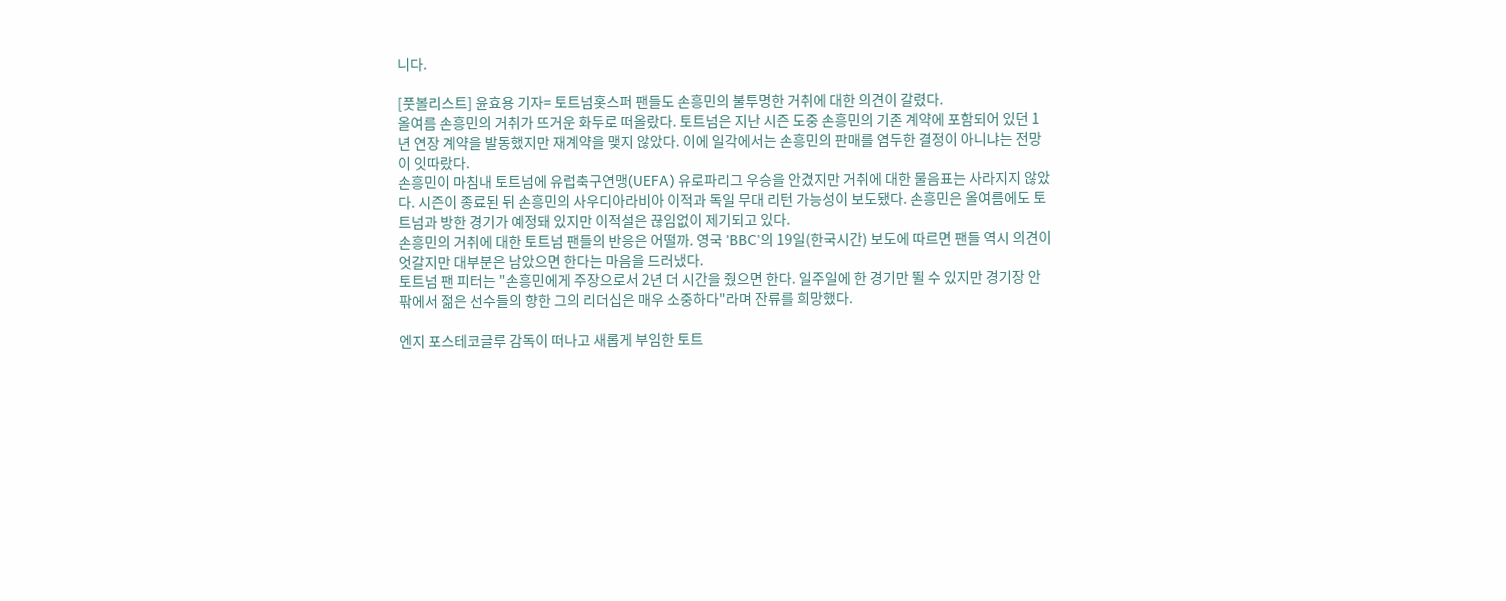니다.

[풋볼리스트] 윤효용 기자= 토트넘홋스퍼 팬들도 손흥민의 불투명한 거취에 대한 의견이 갈렸다.
올여름 손흥민의 거취가 뜨거운 화두로 떠올랐다. 토트넘은 지난 시즌 도중 손흥민의 기존 계약에 포함되어 있던 1년 연장 계약을 발동했지만 재계약을 맺지 않았다. 이에 일각에서는 손흥민의 판매를 염두한 결정이 아니냐는 전망이 잇따랐다.
손흥민이 마침내 토트넘에 유럽축구연맹(UEFA) 유로파리그 우승을 안겼지만 거취에 대한 물음표는 사라지지 않았다. 시즌이 종료된 뒤 손흥민의 사우디아라비아 이적과 독일 무대 리턴 가능성이 보도됐다. 손흥민은 올여름에도 토트넘과 방한 경기가 예정돼 있지만 이적설은 끊임없이 제기되고 있다.
손흥민의 거취에 대한 토트넘 팬들의 반응은 어떨까. 영국 'BBC'의 19일(한국시간) 보도에 따르면 팬들 역시 의견이 엇갈지만 대부분은 남았으면 한다는 마음을 드러냈다.
토트넘 팬 피터는 "손흥민에게 주장으로서 2년 더 시간을 줬으면 한다. 일주일에 한 경기만 뛸 수 있지만 경기장 안팎에서 젊은 선수들의 향한 그의 리더십은 매우 소중하다"라며 잔류를 희망했다.

엔지 포스테코글루 감독이 떠나고 새롭게 부임한 토트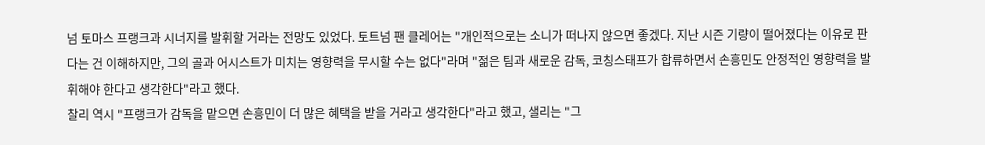넘 토마스 프랭크과 시너지를 발휘할 거라는 전망도 있었다. 토트넘 팬 클레어는 "개인적으로는 소니가 떠나지 않으면 좋겠다. 지난 시즌 기량이 떨어졌다는 이유로 판다는 건 이해하지만, 그의 골과 어시스트가 미치는 영향력을 무시할 수는 없다"라며 "젊은 팀과 새로운 감독, 코칭스태프가 합류하면서 손흥민도 안정적인 영향력을 발휘해야 한다고 생각한다"라고 했다.
찰리 역시 "프랭크가 감독을 맡으면 손흥민이 더 많은 혜택을 받을 거라고 생각한다"라고 했고, 샐리는 "그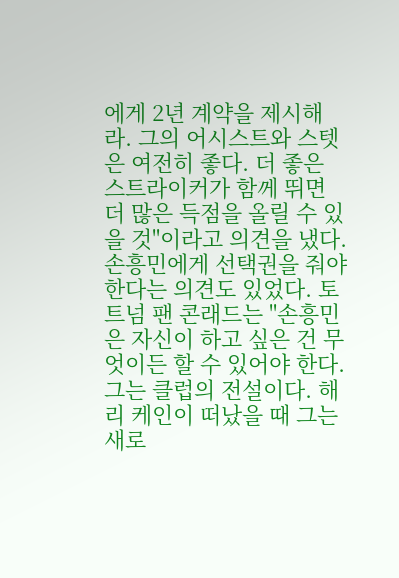에게 2년 계약을 제시해라. 그의 어시스트와 스텟은 여전히 좋다. 더 좋은 스트라이커가 함께 뛰면 더 많은 득점을 올릴 수 있을 것"이라고 의견을 냈다.
손흥민에게 선택권을 줘야한다는 의견도 있었다. 토트넘 팬 콘래드는 "손흥민은 자신이 하고 싶은 건 무엇이든 할 수 있어야 한다. 그는 클럽의 전설이다. 해리 케인이 떠났을 때 그는 새로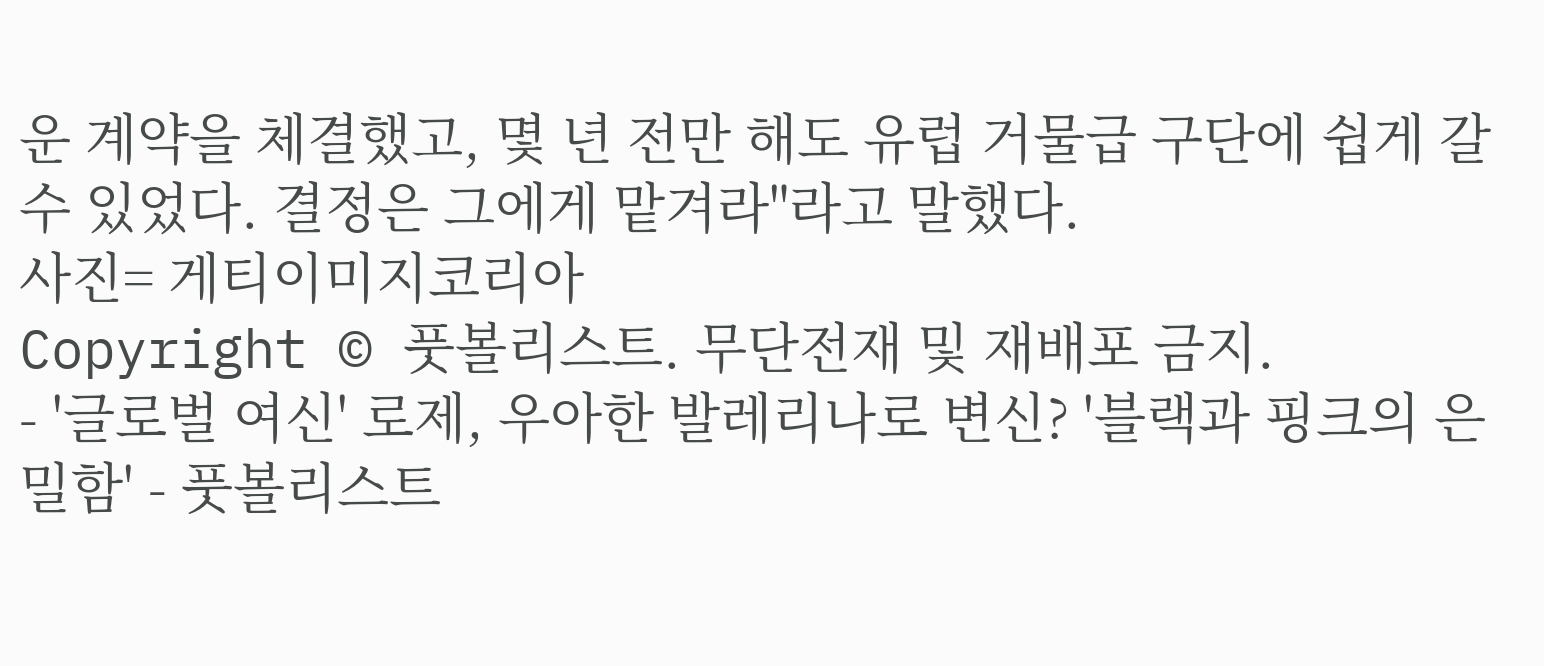운 계약을 체결했고, 몇 년 전만 해도 유럽 거물급 구단에 쉽게 갈 수 있었다. 결정은 그에게 맡겨라"라고 말했다.
사진= 게티이미지코리아
Copyright © 풋볼리스트. 무단전재 및 재배포 금지.
- '글로벌 여신' 로제, 우아한 발레리나로 변신? '블랙과 핑크의 은밀함' - 풋볼리스트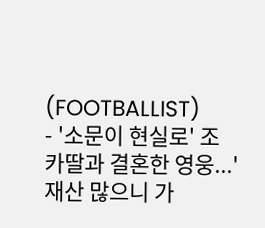(FOOTBALLIST)
- '소문이 현실로' 조카딸과 결혼한 영웅...'재산 많으니 가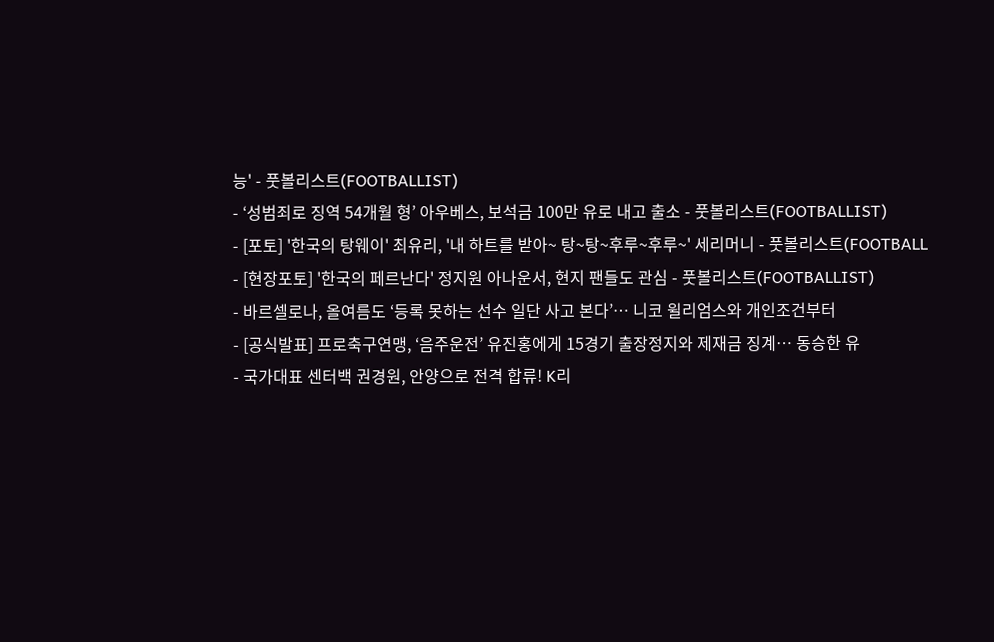능' - 풋볼리스트(FOOTBALLIST)
- ‘성범죄로 징역 54개월 형’ 아우베스, 보석금 100만 유로 내고 출소 - 풋볼리스트(FOOTBALLIST)
- [포토] '한국의 탕웨이' 최유리, '내 하트를 받아~ 탕~탕~후루~후루~' 세리머니 - 풋볼리스트(FOOTBALL
- [현장포토] '한국의 페르난다' 정지원 아나운서, 현지 팬들도 관심 - 풋볼리스트(FOOTBALLIST)
- 바르셀로나, 올여름도 ‘등록 못하는 선수 일단 사고 본다’… 니코 윌리엄스와 개인조건부터
- [공식발표] 프로축구연맹, ‘음주운전’ 유진홍에게 15경기 출장정지와 제재금 징계… 동승한 유
- 국가대표 센터백 권경원, 안양으로 전격 합류! K리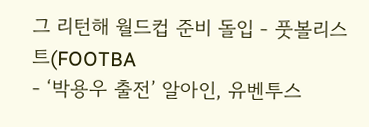그 리턴해 월드컵 준비 돌입 - 풋볼리스트(FOOTBA
- ‘박용우 출전’ 알아인, 유벤투스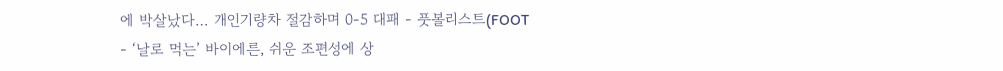에 박살났다… 개인기량차 절감하며 0-5 대패 - 풋볼리스트(FOOT
- ‘날로 먹는’ 바이에른, 쉬운 조편성에 상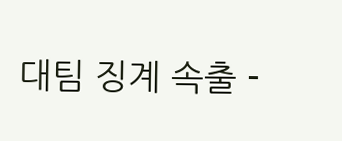대팀 징계 속출 -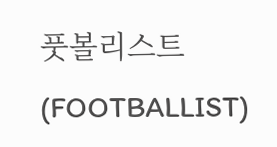풋볼리스트(FOOTBALLIST)